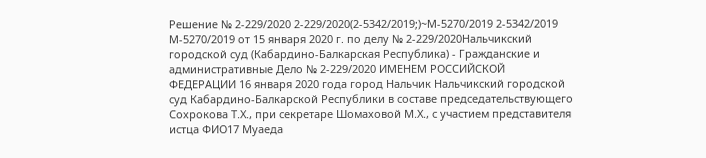Решение № 2-229/2020 2-229/2020(2-5342/2019;)~М-5270/2019 2-5342/2019 М-5270/2019 от 15 января 2020 г. по делу № 2-229/2020Нальчикский городской суд (Кабардино-Балкарская Республика) - Гражданские и административные Дело № 2-229/2020 ИМЕНЕМ РОССИЙСКОЙ ФЕДЕРАЦИИ 16 января 2020 года город Нальчик Нальчикский городской суд Кабардино-Балкарской Республики в составе председательствующего Сохрокова Т.Х., при секретаре Шомаховой М.Х., с участием представителя истца ФИО17 Муаеда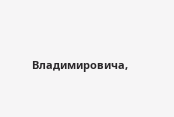Владимировича,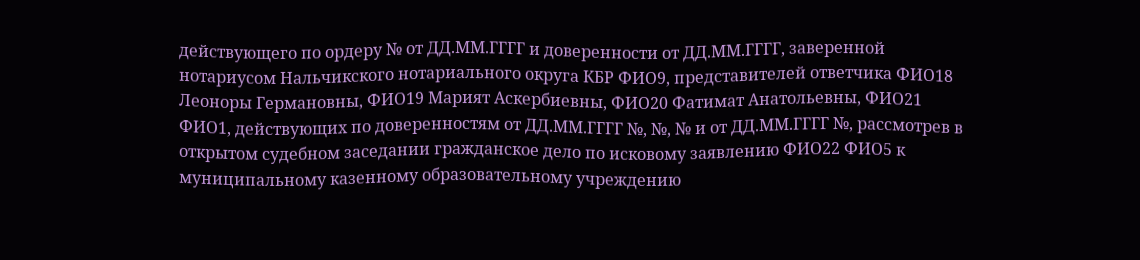действующего по ордеру № от ДД.ММ.ГГГГ и доверенности от ДД.ММ.ГГГГ, заверенной нотариусом Нальчикского нотариального округа КБР ФИО9, представителей ответчика ФИО18 Леоноры Германовны, ФИО19 Марият Аскербиевны, ФИО20 Фатимат Анатольевны, ФИО21 ФИО1, действующих по доверенностям от ДД.ММ.ГГГГ №, №, № и от ДД.ММ.ГГГГ №, рассмотрев в открытом судебном заседании гражданское дело по исковому заявлению ФИО22 ФИО5 к муниципальному казенному образовательному учреждению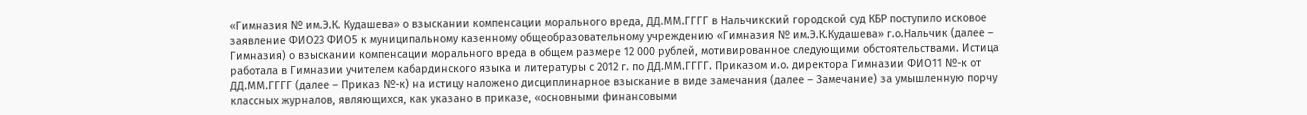«Гимназия № им.Э.К. Кудашева» о взыскании компенсации морального вреда, ДД.ММ.ГГГГ в Нальчикский городской суд КБР поступило исковое заявление ФИО23 ФИО5 к муниципальному казенному общеобразовательному учреждению «Гимназия № им.Э.К.Кудашева» г.о.Нальчик (далее – Гимназия) о взыскании компенсации морального вреда в общем размере 12 000 рублей, мотивированное следующими обстоятельствами. Истица работала в Гимназии учителем кабардинского языка и литературы с 2012 г. по ДД.ММ.ГГГГ. Приказом и.о. директора Гимназии ФИО11 №-к от ДД.ММ.ГГГГ (далее – Приказ №-к) на истицу наложено дисциплинарное взыскание в виде замечания (далее – Замечание) за умышленную порчу классных журналов, являющихся, как указано в приказе, «основными финансовыми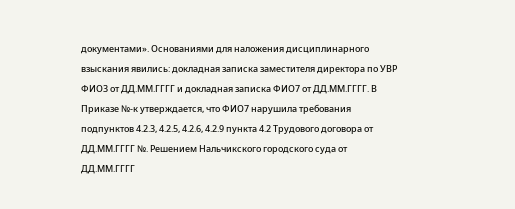документами». Основаниями для наложения дисциплинарного взыскания явились: докладная записка заместителя директора по УВР ФИО3 от ДД.ММ.ГГГГ и докладная записка ФИО7 от ДД.ММ.ГГГГ. В Приказе №-к утверждается, что ФИО7 нарушила требования подпунктов 4.2.3, 4.2.5, 4.2.6, 4.2.9 пункта 4.2 Трудового договора от ДД.ММ.ГГГГ №. Решением Нальчикского городского суда от ДД.ММ.ГГГГ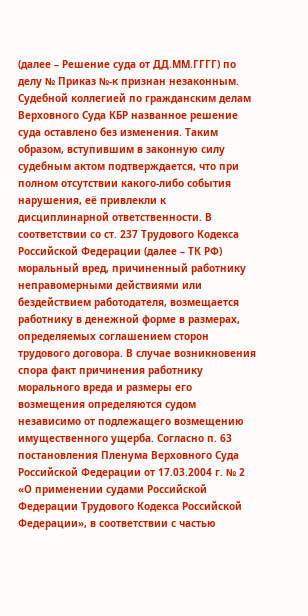(далее – Решение суда от ДД.ММ.ГГГГ) по делу № Приказ №-к признан незаконным. Судебной коллегией по гражданским делам Верховного Суда КБР названное решение суда оставлено без изменения. Таким образом, вступившим в законную силу судебным актом подтверждается, что при полном отсутствии какого-либо события нарушения, её привлекли к дисциплинарной ответственности. В соответствии со ст. 237 Трудового Кодекса Российской Федерации (далее – ТК РФ) моральный вред, причиненный работнику неправомерными действиями или бездействием работодателя, возмещается работнику в денежной форме в размерах, определяемых соглашением сторон трудового договора. В случае возникновения спора факт причинения работнику морального вреда и размеры его возмещения определяются судом независимо от подлежащего возмещению имущественного ущерба. Согласно п. 63 постановления Пленума Верховного Суда Российской Федерации от 17.03.2004 г. № 2 «О применении судами Российской Федерации Трудового Кодекса Российской Федерации», в соответствии с частью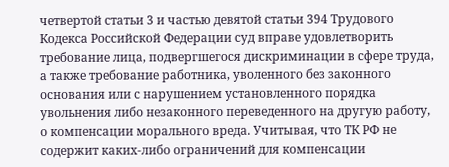четвертой статьи 3 и частью девятой статьи 394 Трудового Кодекса Российской Федерации суд вправе удовлетворить требование лица, подвергшегося дискриминации в сфере труда, а также требование работника, уволенного без законного основания или с нарушением установленного порядка увольнения либо незаконного переведенного на другую работу, о компенсации морального вреда. Учитывая, что ТК РФ не содержит каких-либо ограничений для компенсации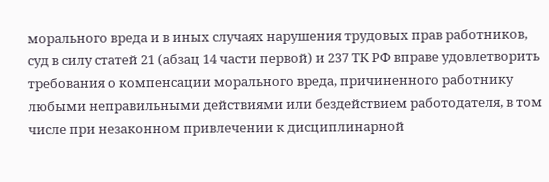морального вреда и в иных случаях нарушения трудовых прав работников, суд в силу статей 21 (абзац 14 части первой) и 237 ТК РФ вправе удовлетворить требования о компенсации морального вреда, причиненного работнику любыми неправильными действиями или бездействием работодателя, в том числе при незаконном привлечении к дисциплинарной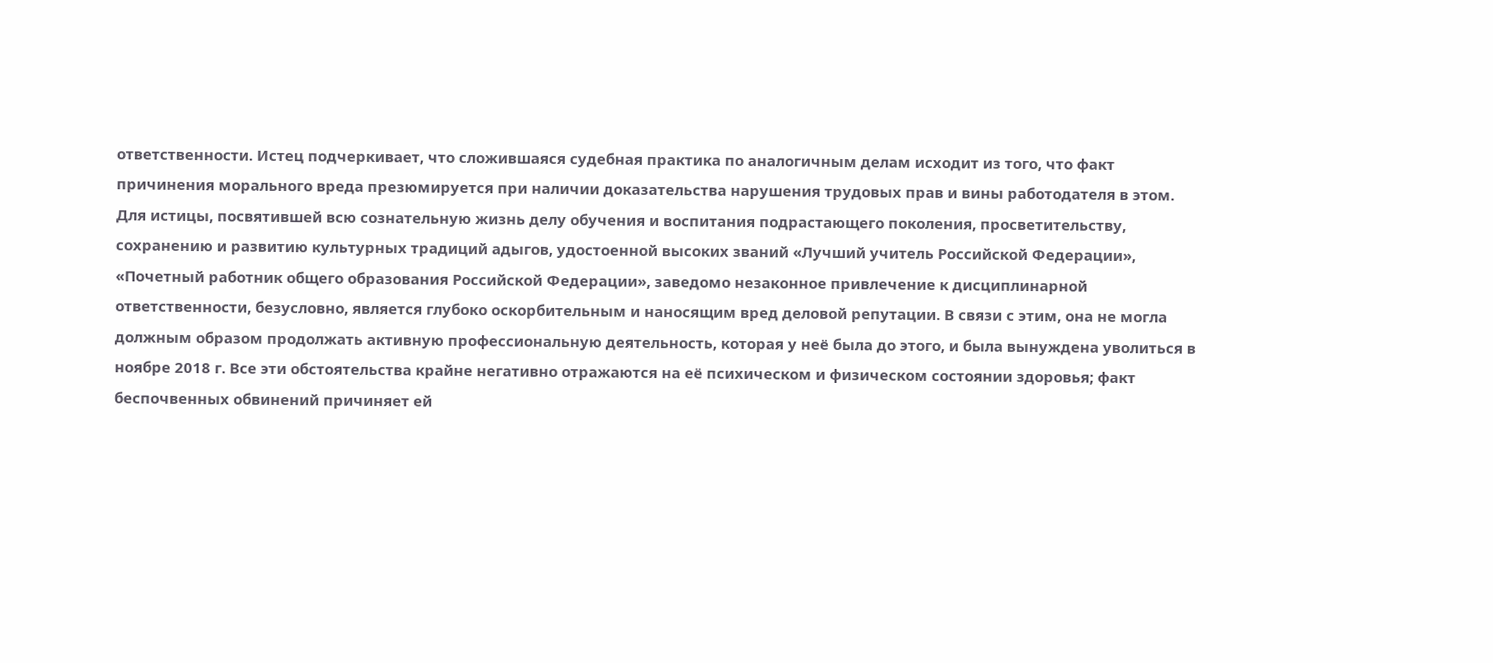ответственности. Истец подчеркивает, что сложившаяся судебная практика по аналогичным делам исходит из того, что факт причинения морального вреда презюмируется при наличии доказательства нарушения трудовых прав и вины работодателя в этом. Для истицы, посвятившей всю сознательную жизнь делу обучения и воспитания подрастающего поколения, просветительству, сохранению и развитию культурных традиций адыгов, удостоенной высоких званий «Лучший учитель Российской Федерации», «Почетный работник общего образования Российской Федерации», заведомо незаконное привлечение к дисциплинарной ответственности, безусловно, является глубоко оскорбительным и наносящим вред деловой репутации. В связи с этим, она не могла должным образом продолжать активную профессиональную деятельность, которая у неё была до этого, и была вынуждена уволиться в ноябре 2018 г. Все эти обстоятельства крайне негативно отражаются на её психическом и физическом состоянии здоровья; факт беспочвенных обвинений причиняет ей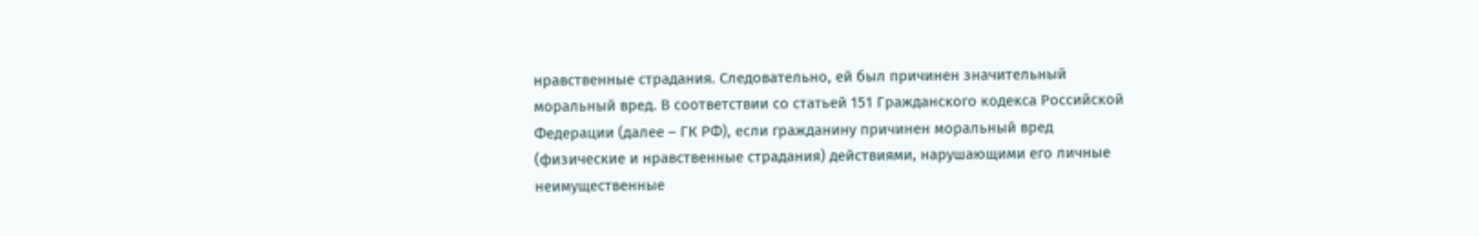нравственные страдания. Следовательно, ей был причинен значительный моральный вред. В соответствии со статьей 151 Гражданского кодекса Российской Федерации (далее – ГК РФ), если гражданину причинен моральный вред (физические и нравственные страдания) действиями, нарушающими его личные неимущественные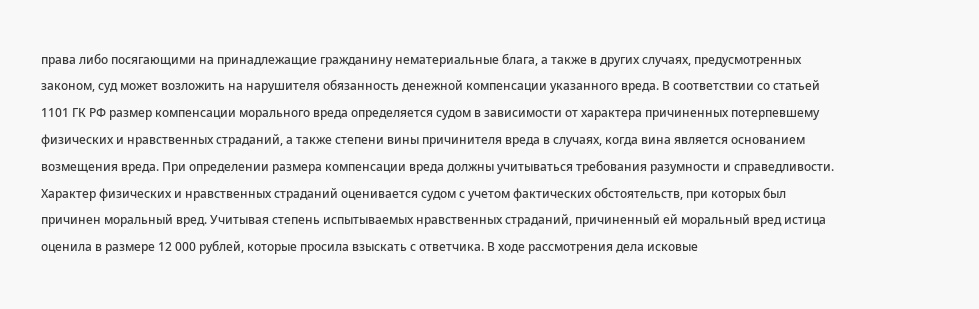права либо посягающими на принадлежащие гражданину нематериальные блага, а также в других случаях, предусмотренных законом, суд может возложить на нарушителя обязанность денежной компенсации указанного вреда. В соответствии со статьей 1101 ГК РФ размер компенсации морального вреда определяется судом в зависимости от характера причиненных потерпевшему физических и нравственных страданий, а также степени вины причинителя вреда в случаях, когда вина является основанием возмещения вреда. При определении размера компенсации вреда должны учитываться требования разумности и справедливости. Характер физических и нравственных страданий оценивается судом с учетом фактических обстоятельств, при которых был причинен моральный вред. Учитывая степень испытываемых нравственных страданий, причиненный ей моральный вред истица оценила в размере 12 000 рублей, которые просила взыскать с ответчика. В ходе рассмотрения дела исковые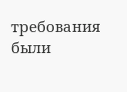требования были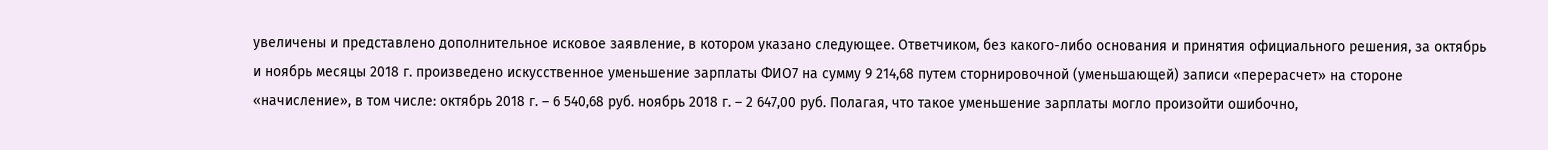увеличены и представлено дополнительное исковое заявление, в котором указано следующее. Ответчиком, без какого-либо основания и принятия официального решения, за октябрь и ноябрь месяцы 2018 г. произведено искусственное уменьшение зарплаты ФИО7 на сумму 9 214,68 путем сторнировочной (уменьшающей) записи «перерасчет» на стороне «начисление», в том числе: октябрь 2018 г. – 6 540,68 руб. ноябрь 2018 г. – 2 647,00 руб. Полагая, что такое уменьшение зарплаты могло произойти ошибочно,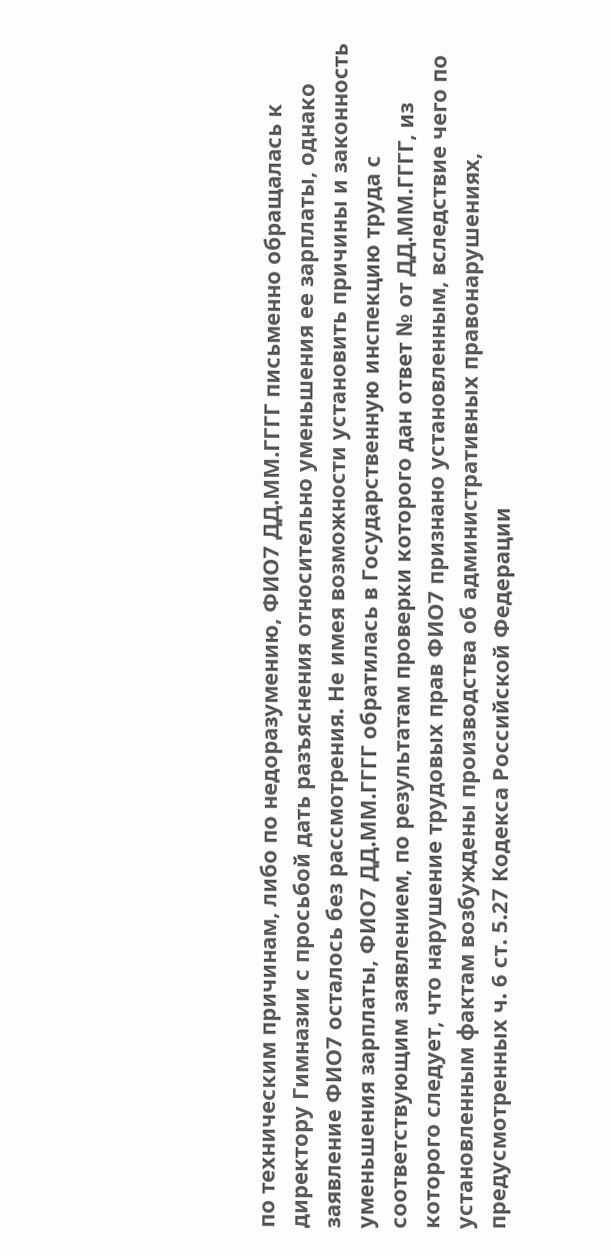по техническим причинам, либо по недоразумению, ФИО7 ДД.ММ.ГГГГ письменно обращалась к директору Гимназии с просьбой дать разъяснения относительно уменьшения ее зарплаты, однако заявление ФИО7 осталось без рассмотрения. Не имея возможности установить причины и законность уменьшения зарплаты, ФИО7 ДД.ММ.ГГГГ обратилась в Государственную инспекцию труда с соответствующим заявлением, по результатам проверки которого дан ответ № от ДД.ММ.ГГГГ, из которого следует, что нарушение трудовых прав ФИО7 признано установленным, вследствие чего по установленным фактам возбуждены производства об административных правонарушениях, предусмотренных ч. 6 ст. 5.27 Кодекса Российской Федерации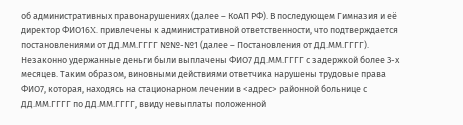об административных правонарушениях (далее – КоАП РФ). В последующем Гимназия и её директор ФИО16X. привлечены к административной ответственности, что подтверждается постановлениями от ДД.ММ.ГГГГ №№-№1 (далее – Постановления от ДД.ММ.ГГГГ). Незаконно удержанные деньги были выплачены ФИО7 ДД.ММ.ГГГГ с задержкой более 3-х месяцев. Таким образом, виновными действиями ответчика нарушены трудовые права ФИО7, которая, находясь на стационарном лечении в <адрес> районной больнице с ДД.ММ.ГГГГ по ДД.ММ.ГГГГ, ввиду невыплаты положенной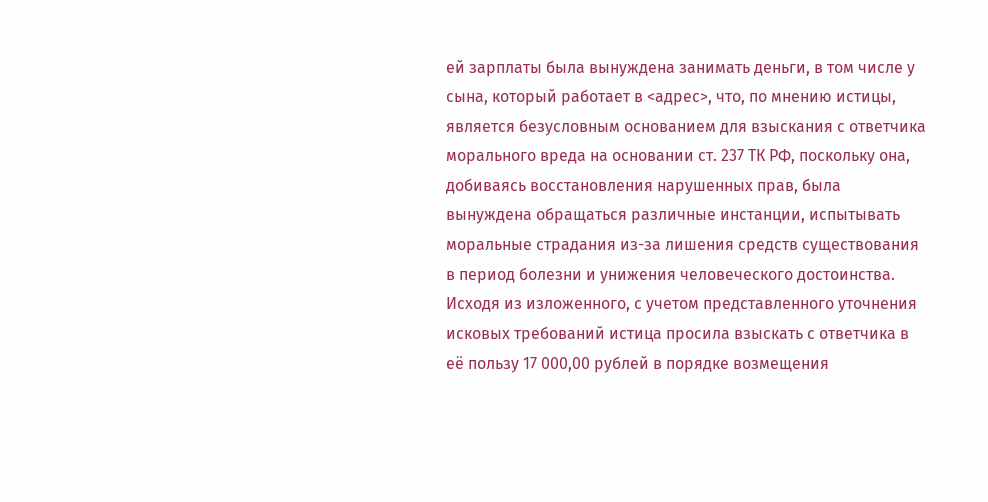ей зарплаты была вынуждена занимать деньги, в том числе у сына, который работает в <адрес>, что, по мнению истицы, является безусловным основанием для взыскания с ответчика морального вреда на основании ст. 237 ТК РФ, поскольку она, добиваясь восстановления нарушенных прав, была вынуждена обращаться различные инстанции, испытывать моральные страдания из-за лишения средств существования в период болезни и унижения человеческого достоинства. Исходя из изложенного, с учетом представленного уточнения исковых требований истица просила взыскать с ответчика в её пользу 17 000,00 рублей в порядке возмещения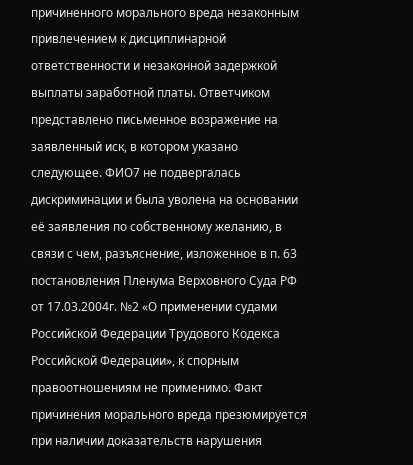причиненного морального вреда незаконным привлечением к дисциплинарной ответственности и незаконной задержкой выплаты заработной платы. Ответчиком представлено письменное возражение на заявленный иск, в котором указано следующее. ФИО7 не подвергалась дискриминации и была уволена на основании её заявления по собственному желанию, в связи с чем, разъяснение, изложенное в п. 63 постановления Пленума Верховного Суда РФ от 17.03.2004г. №2 «О применении судами Российской Федерации Трудового Кодекса Российской Федерации», к спорным правоотношениям не применимо. Факт причинения морального вреда презюмируется при наличии доказательств нарушения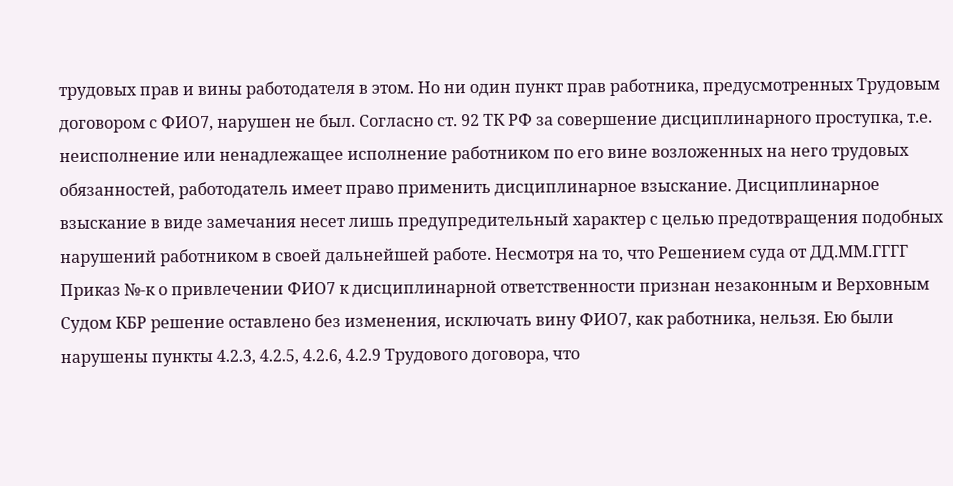трудовых прав и вины работодателя в этом. Но ни один пункт прав работника, предусмотренных Трудовым договором с ФИО7, нарушен не был. Согласно ст. 92 ТК РФ за совершение дисциплинарного проступка, т.е. неисполнение или ненадлежащее исполнение работником по его вине возложенных на него трудовых обязанностей, работодатель имеет право применить дисциплинарное взыскание. Дисциплинарное взыскание в виде замечания несет лишь предупредительный характер с целью предотвращения подобных нарушений работником в своей дальнейшей работе. Несмотря на то, что Решением суда от ДД.ММ.ГГГГ Приказ №-к о привлечении ФИО7 к дисциплинарной ответственности признан незаконным и Верховным Судом КБР решение оставлено без изменения, исключать вину ФИО7, как работника, нельзя. Ею были нарушены пункты 4.2.3, 4.2.5, 4.2.6, 4.2.9 Трудового договора, что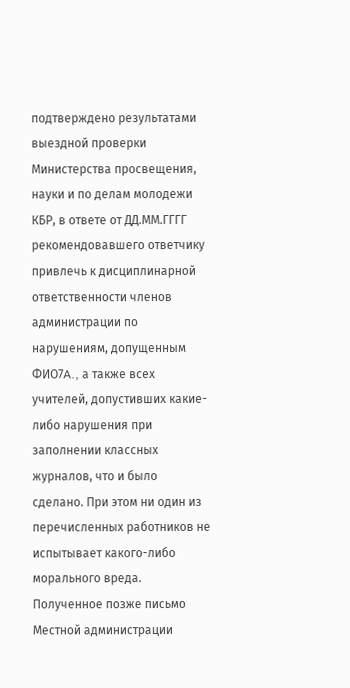подтверждено результатами выездной проверки Министерства просвещения, науки и по делам молодежи КБР, в ответе от ДД.ММ.ГГГГ рекомендовавшего ответчику привлечь к дисциплинарной ответственности членов администрации по нарушениям, допущенным ФИО7A., а также всех учителей, допустивших какие-либо нарушения при заполнении классных журналов, что и было сделано. При этом ни один из перечисленных работников не испытывает какого-либо морального вреда. Полученное позже письмо Местной администрации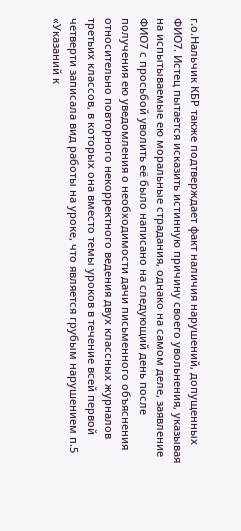г.о.Нальчик КБР также подтверждает факт наличия нарушений, допущенных ФИО7. Истец пытается исказить истинную причину своего увольнения, указывая на испытываемые ею моральные страдания, однако на самом деле, заявление ФИО7 с просьбой уволить её было написано на следующий день после получения ею уведомления о необходимости дачи письменного объяснения относительно повторного некорректного ведения двух классных журналов третьих классов, в которых она вместо темы уроков в течение всей первой четверти записала вид работы на уроке, что является грубым нарушением п.5 «Указаний к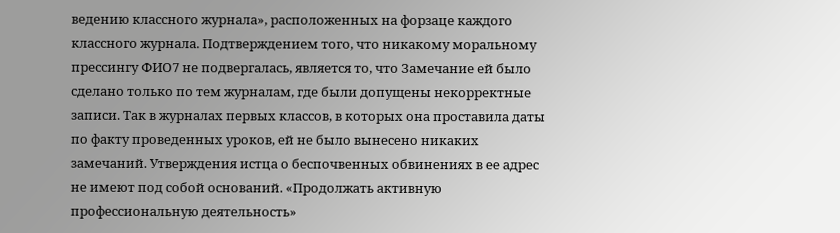ведению классного журнала», расположенных на форзаце каждого классного журнала. Подтверждением того, что никакому моральному прессингу ФИО7 не подвергалась, является то, что Замечание ей было сделано только по тем журналам, где были допущены некорректные записи. Так в журналах первых классов, в которых она проставила даты по факту проведенных уроков, ей не было вынесено никаких замечаний. Утверждения истца о беспочвенных обвинениях в ее адрес не имеют под собой оснований. «Продолжать активную профессиональную деятельность»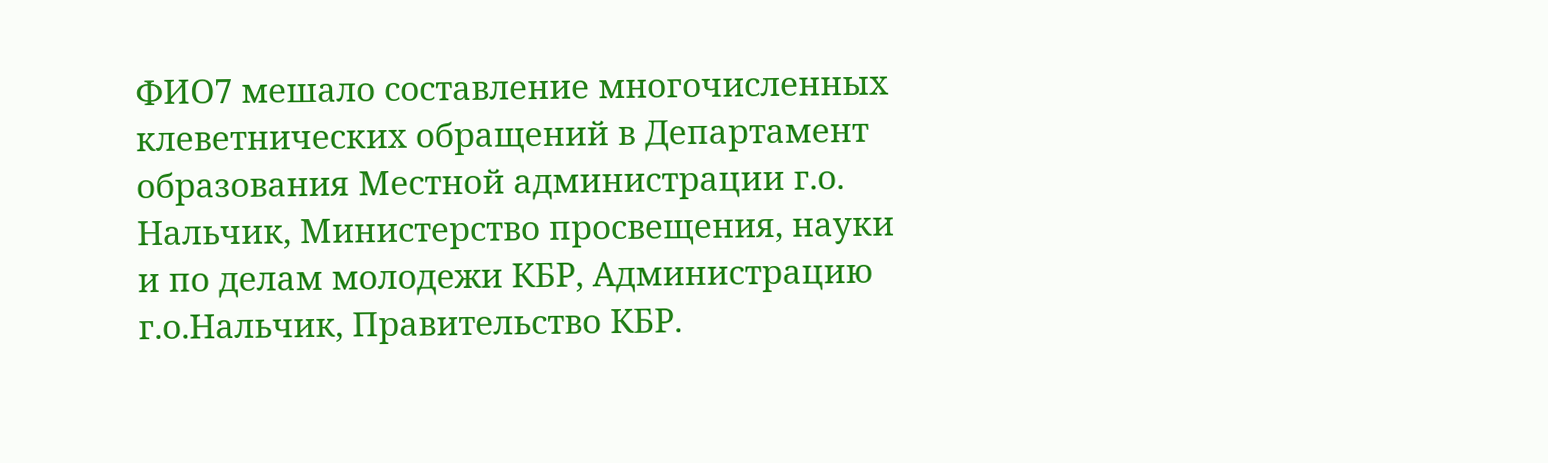ФИО7 мешало составление многочисленных клеветнических обращений в Департамент образования Местной администрации г.о. Нальчик, Министерство просвещения, науки и по делам молодежи КБР, Администрацию г.о.Нальчик, Правительство КБР.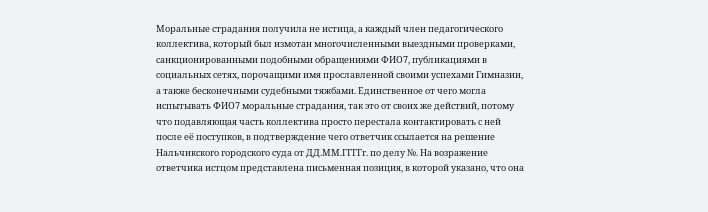Моральные страдания получила не истица, а каждый член педагогического коллектива, который был измотан многочисленными выездными проверками, санкционированными подобными обращениями ФИО7, публикациями в социальных сетях, порочащими имя прославленной своими успехами Гимназии, а также бесконечными судебными тяжбами. Единственное от чего могла испытывать ФИО7 моральные страдания, так это от своих же действий, потому что подавляющая часть коллектива просто перестала контактировать с ней после её поступков, в подтверждение чего ответчик ссылается на решение Нальчикского городского суда от ДД.ММ.ГГГГг. по делу №. На возражение ответчика истцом представлена письменная позиция, в которой указано, что она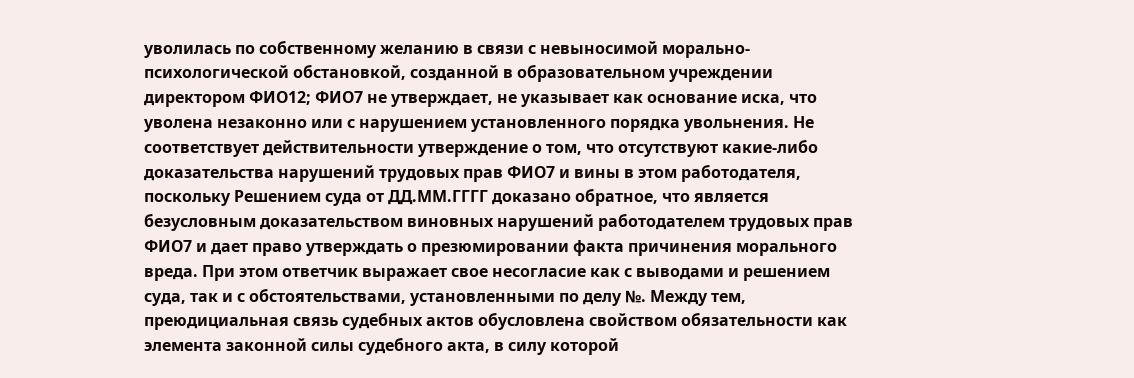уволилась по собственному желанию в связи с невыносимой морально-психологической обстановкой, созданной в образовательном учреждении директором ФИО12; ФИО7 не утверждает, не указывает как основание иска, что уволена незаконно или с нарушением установленного порядка увольнения. Не соответствует действительности утверждение о том, что отсутствуют какие-либо доказательства нарушений трудовых прав ФИО7 и вины в этом работодателя, поскольку Решением суда от ДД.ММ.ГГГГ доказано обратное, что является безусловным доказательством виновных нарушений работодателем трудовых прав ФИО7 и дает право утверждать о презюмировании факта причинения морального вреда. При этом ответчик выражает свое несогласие как с выводами и решением суда, так и с обстоятельствами, установленными по делу №. Между тем, преюдициальная связь судебных актов обусловлена свойством обязательности как элемента законной силы судебного акта, в силу которой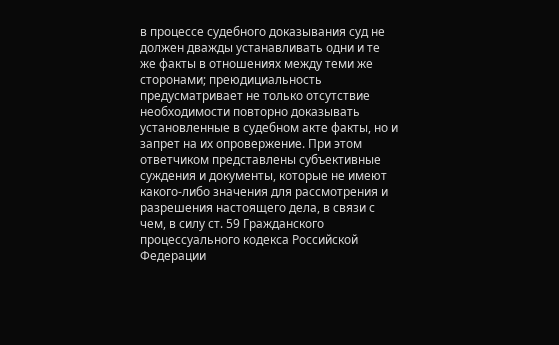в процессе судебного доказывания суд не должен дважды устанавливать одни и те же факты в отношениях между теми же сторонами; преюдициальность предусматривает не только отсутствие необходимости повторно доказывать установленные в судебном акте факты, но и запрет на их опровержение. При этом ответчиком представлены субъективные суждения и документы, которые не имеют какого-либо значения для рассмотрения и разрешения настоящего дела, в связи с чем, в силу ст. 59 Гражданского процессуального кодекса Российской Федерации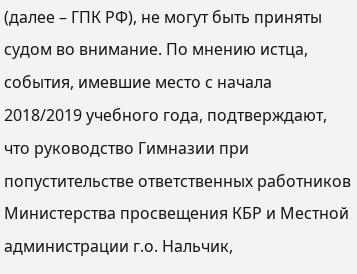(далее – ГПК РФ), не могут быть приняты судом во внимание. По мнению истца, события, имевшие место с начала 2018/2019 учебного года, подтверждают, что руководство Гимназии при попустительстве ответственных работников Министерства просвещения КБР и Местной администрации г.о. Нальчик,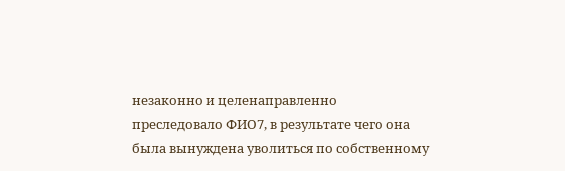незаконно и целенаправленно преследовало ФИО7, в результате чего она была вынуждена уволиться по собственному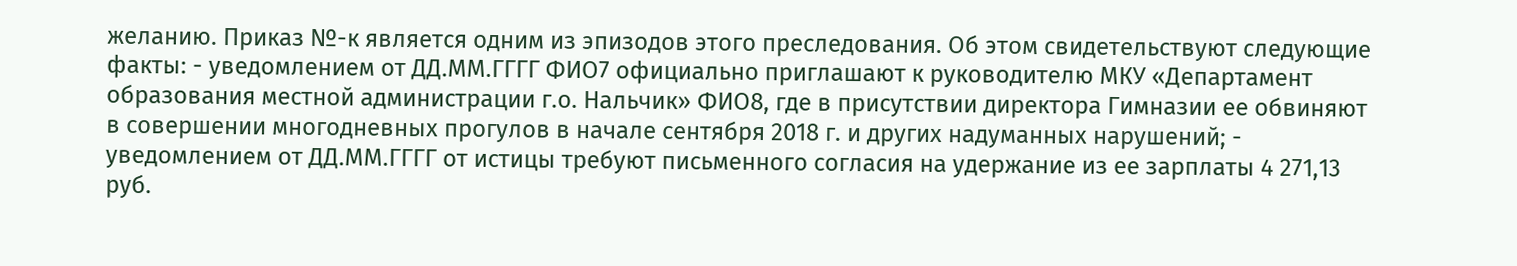желанию. Приказ №-к является одним из эпизодов этого преследования. Об этом свидетельствуют следующие факты: - уведомлением от ДД.ММ.ГГГГ ФИО7 официально приглашают к руководителю МКУ «Департамент образования местной администрации г.о. Нальчик» ФИО8, где в присутствии директора Гимназии ее обвиняют в совершении многодневных прогулов в начале сентября 2018 г. и других надуманных нарушений; - уведомлением от ДД.ММ.ГГГГ от истицы требуют письменного согласия на удержание из ее зарплаты 4 271,13 руб.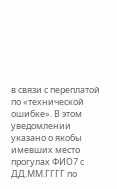в связи с переплатой по «технической ошибке». В этом уведомлении указано о якобы имевших место прогулах ФИО7 с ДД.ММ.ГГГГ по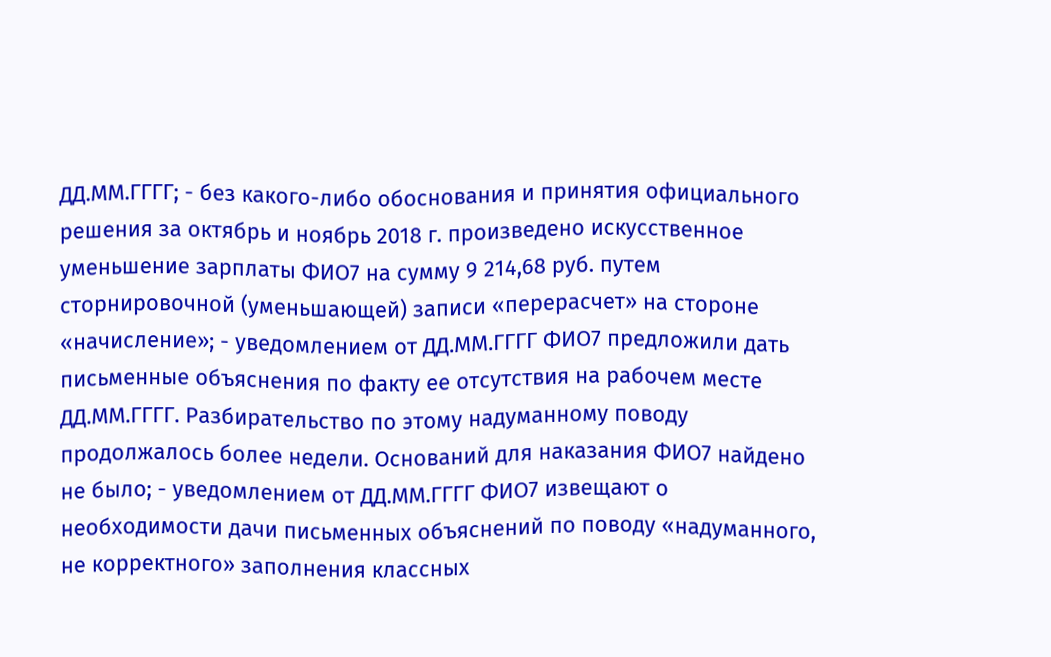ДД.ММ.ГГГГ; - без какого-либо обоснования и принятия официального решения за октябрь и ноябрь 2018 г. произведено искусственное уменьшение зарплаты ФИО7 на сумму 9 214,68 руб. путем сторнировочной (уменьшающей) записи «перерасчет» на стороне «начисление»; - уведомлением от ДД.ММ.ГГГГ ФИО7 предложили дать письменные объяснения по факту ее отсутствия на рабочем месте ДД.ММ.ГГГГ. Разбирательство по этому надуманному поводу продолжалось более недели. Оснований для наказания ФИО7 найдено не было; - уведомлением от ДД.ММ.ГГГГ ФИО7 извещают о необходимости дачи письменных объяснений по поводу «надуманного, не корректного» заполнения классных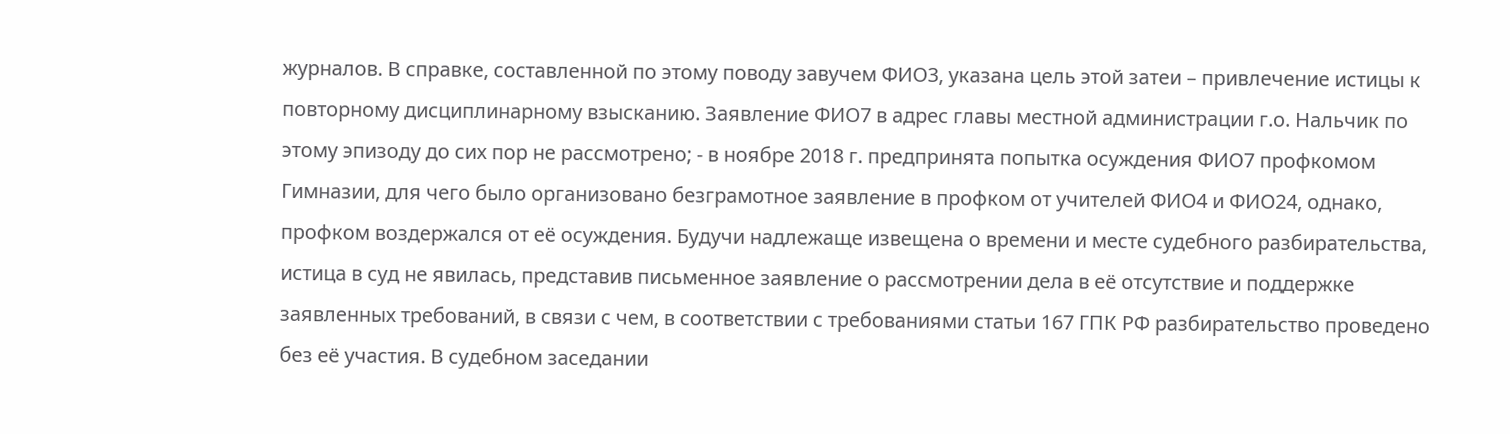журналов. В справке, составленной по этому поводу завучем ФИО3, указана цель этой затеи – привлечение истицы к повторному дисциплинарному взысканию. Заявление ФИО7 в адрес главы местной администрации г.о. Нальчик по этому эпизоду до сих пор не рассмотрено; - в ноябре 2018 г. предпринята попытка осуждения ФИО7 профкомом Гимназии, для чего было организовано безграмотное заявление в профком от учителей ФИО4 и ФИО24, однако, профком воздержался от её осуждения. Будучи надлежаще извещена о времени и месте судебного разбирательства, истица в суд не явилась, представив письменное заявление о рассмотрении дела в её отсутствие и поддержке заявленных требований, в связи с чем, в соответствии с требованиями статьи 167 ГПК РФ разбирательство проведено без её участия. В судебном заседании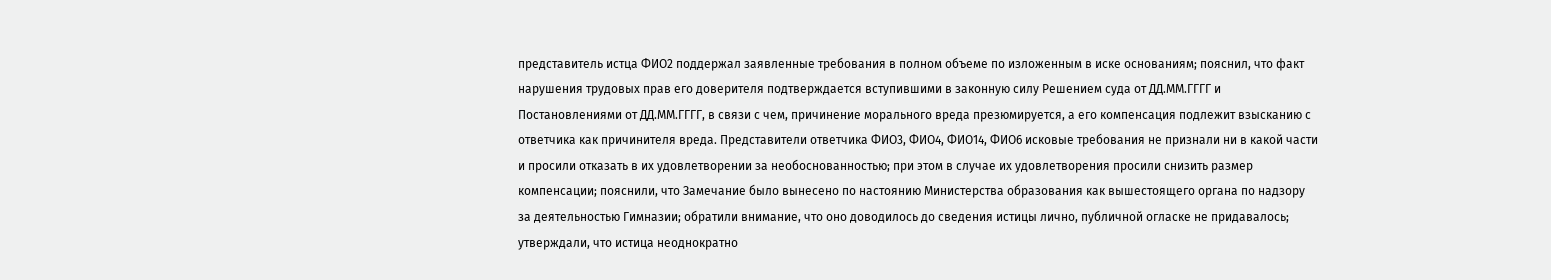представитель истца ФИО2 поддержал заявленные требования в полном объеме по изложенным в иске основаниям; пояснил, что факт нарушения трудовых прав его доверителя подтверждается вступившими в законную силу Решением суда от ДД.ММ.ГГГГ и Постановлениями от ДД.ММ.ГГГГ, в связи с чем, причинение морального вреда презюмируется, а его компенсация подлежит взысканию с ответчика как причинителя вреда. Представители ответчика ФИО3, ФИО4, ФИО14, ФИО6 исковые требования не признали ни в какой части и просили отказать в их удовлетворении за необоснованностью; при этом в случае их удовлетворения просили снизить размер компенсации; пояснили, что Замечание было вынесено по настоянию Министерства образования как вышестоящего органа по надзору за деятельностью Гимназии; обратили внимание, что оно доводилось до сведения истицы лично, публичной огласке не придавалось; утверждали, что истица неоднократно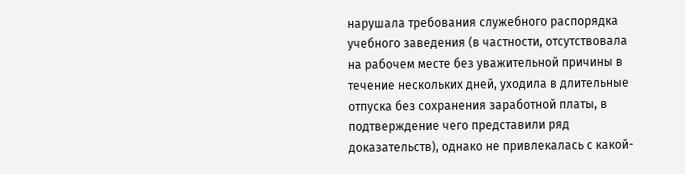нарушала требования служебного распорядка учебного заведения (в частности, отсутствовала на рабочем месте без уважительной причины в течение нескольких дней, уходила в длительные отпуска без сохранения заработной платы, в подтверждение чего представили ряд доказательств), однако не привлекалась с какой-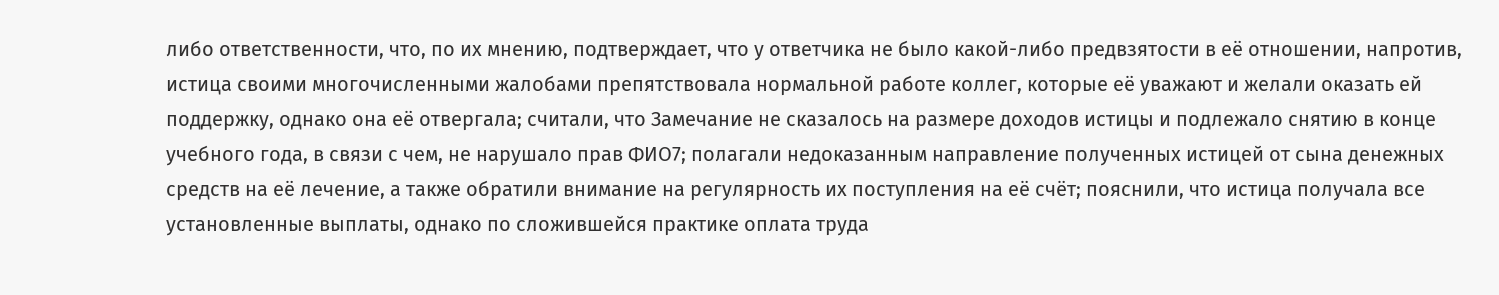либо ответственности, что, по их мнению, подтверждает, что у ответчика не было какой-либо предвзятости в её отношении, напротив, истица своими многочисленными жалобами препятствовала нормальной работе коллег, которые её уважают и желали оказать ей поддержку, однако она её отвергала; считали, что Замечание не сказалось на размере доходов истицы и подлежало снятию в конце учебного года, в связи с чем, не нарушало прав ФИО7; полагали недоказанным направление полученных истицей от сына денежных средств на её лечение, а также обратили внимание на регулярность их поступления на её счёт; пояснили, что истица получала все установленные выплаты, однако по сложившейся практике оплата труда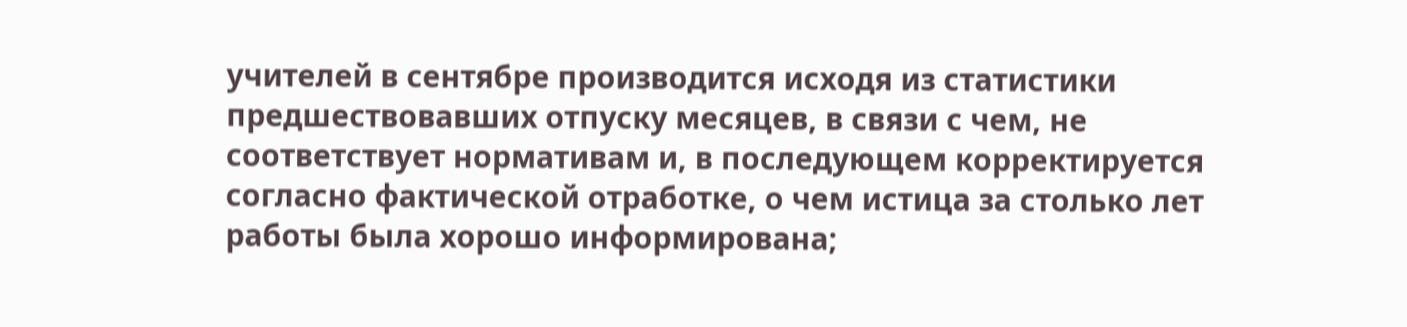учителей в сентябре производится исходя из статистики предшествовавших отпуску месяцев, в связи с чем, не соответствует нормативам и, в последующем корректируется согласно фактической отработке, о чем истица за столько лет работы была хорошо информирована;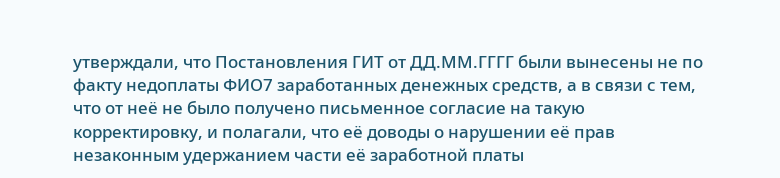утверждали, что Постановления ГИТ от ДД.ММ.ГГГГ были вынесены не по факту недоплаты ФИО7 заработанных денежных средств, а в связи с тем, что от неё не было получено письменное согласие на такую корректировку, и полагали, что её доводы о нарушении её прав незаконным удержанием части её заработной платы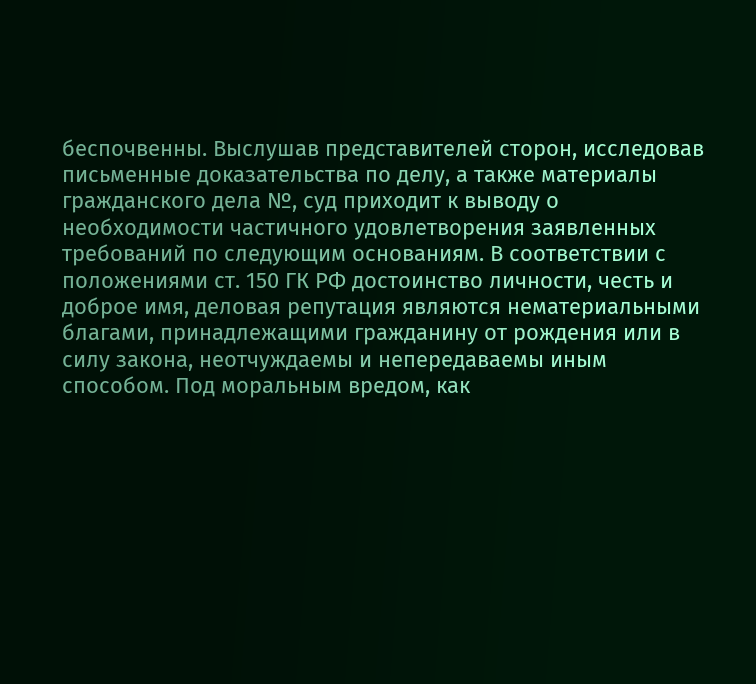беспочвенны. Выслушав представителей сторон, исследовав письменные доказательства по делу, а также материалы гражданского дела №, суд приходит к выводу о необходимости частичного удовлетворения заявленных требований по следующим основаниям. В соответствии с положениями ст. 150 ГК РФ достоинство личности, честь и доброе имя, деловая репутация являются нематериальными благами, принадлежащими гражданину от рождения или в силу закона, неотчуждаемы и непередаваемы иным способом. Под моральным вредом, как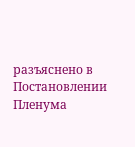разъяснено в Постановлении Пленума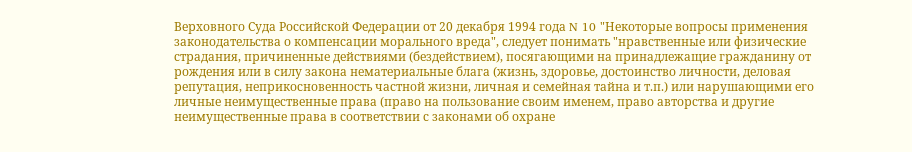Верховного Суда Российской Федерации от 20 декабря 1994 года N 10 "Некоторые вопросы применения законодательства о компенсации морального вреда", следует понимать "нравственные или физические страдания, причиненные действиями (бездействием), посягающими на принадлежащие гражданину от рождения или в силу закона нематериальные блага (жизнь, здоровье, достоинство личности, деловая репутация, неприкосновенность частной жизни, личная и семейная тайна и т.п.) или нарушающими его личные неимущественные права (право на пользование своим именем, право авторства и другие неимущественные права в соответствии с законами об охране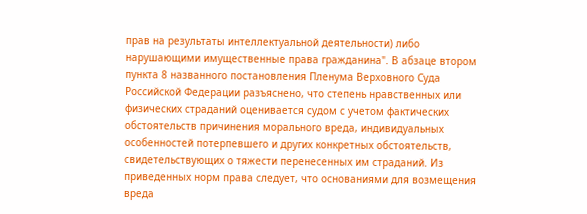прав на результаты интеллектуальной деятельности) либо нарушающими имущественные права гражданина". В абзаце втором пункта 8 названного постановления Пленума Верховного Суда Российской Федерации разъяснено, что степень нравственных или физических страданий оценивается судом с учетом фактических обстоятельств причинения морального вреда, индивидуальных особенностей потерпевшего и других конкретных обстоятельств, свидетельствующих о тяжести перенесенных им страданий. Из приведенных норм права следует, что основаниями для возмещения вреда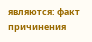являются: факт причинения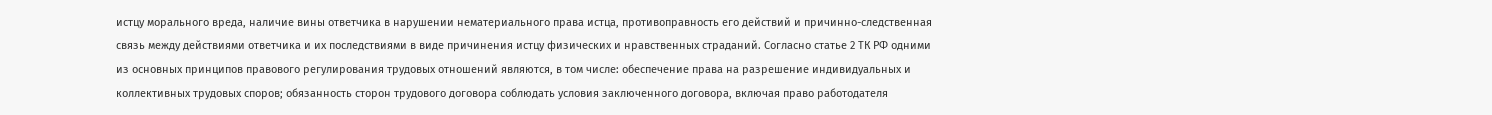истцу морального вреда, наличие вины ответчика в нарушении нематериального права истца, противоправность его действий и причинно-следственная связь между действиями ответчика и их последствиями в виде причинения истцу физических и нравственных страданий. Согласно статье 2 ТК РФ одними из основных принципов правового регулирования трудовых отношений являются, в том числе: обеспечение права на разрешение индивидуальных и коллективных трудовых споров; обязанность сторон трудового договора соблюдать условия заключенного договора, включая право работодателя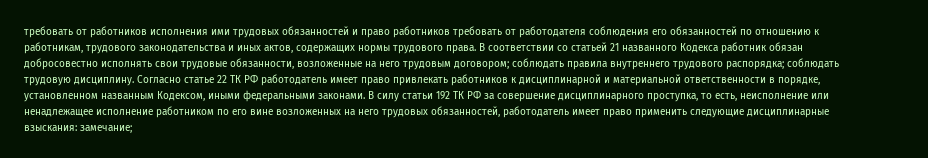требовать от работников исполнения ими трудовых обязанностей и право работников требовать от работодателя соблюдения его обязанностей по отношению к работникам, трудового законодательства и иных актов, содержащих нормы трудового права. В соответствии со статьей 21 названного Кодекса работник обязан добросовестно исполнять свои трудовые обязанности, возложенные на него трудовым договором; соблюдать правила внутреннего трудового распорядка; соблюдать трудовую дисциплину. Согласно статье 22 ТК РФ работодатель имеет право привлекать работников к дисциплинарной и материальной ответственности в порядке, установленном названным Кодексом, иными федеральными законами. В силу статьи 192 ТК РФ за совершение дисциплинарного проступка, то есть, неисполнение или ненадлежащее исполнение работником по его вине возложенных на него трудовых обязанностей, работодатель имеет право применить следующие дисциплинарные взыскания: замечание;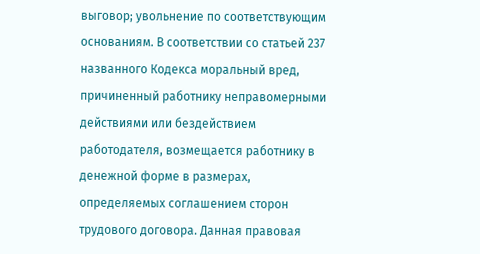выговор; увольнение по соответствующим основаниям. В соответствии со статьей 237 названного Кодекса моральный вред, причиненный работнику неправомерными действиями или бездействием работодателя, возмещается работнику в денежной форме в размерах, определяемых соглашением сторон трудового договора. Данная правовая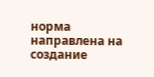норма направлена на создание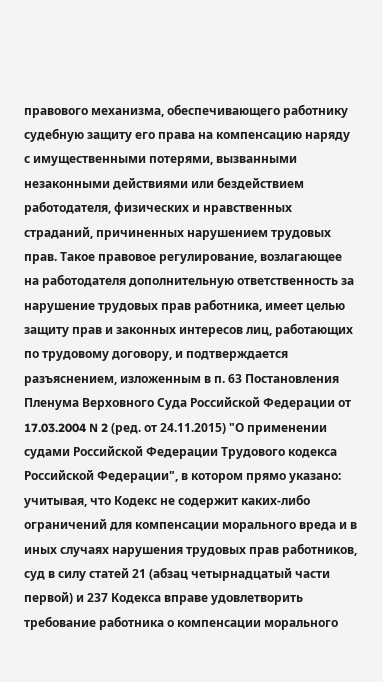правового механизма, обеспечивающего работнику судебную защиту его права на компенсацию наряду с имущественными потерями, вызванными незаконными действиями или бездействием работодателя, физических и нравственных страданий, причиненных нарушением трудовых прав. Такое правовое регулирование, возлагающее на работодателя дополнительную ответственность за нарушение трудовых прав работника, имеет целью защиту прав и законных интересов лиц, работающих по трудовому договору, и подтверждается разъяснением, изложенным в п. 63 Постановления Пленума Верховного Суда Российской Федерации от 17.03.2004 N 2 (ред. от 24.11.2015) "О применении судами Российской Федерации Трудового кодекса Российской Федерации", в котором прямо указано: учитывая, что Кодекс не содержит каких-либо ограничений для компенсации морального вреда и в иных случаях нарушения трудовых прав работников, суд в силу статей 21 (абзац четырнадцатый части первой) и 237 Кодекса вправе удовлетворить требование работника о компенсации морального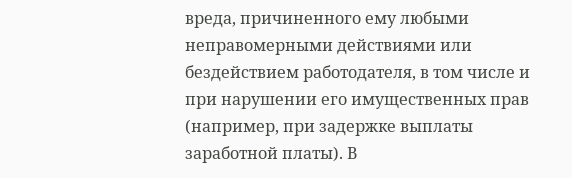вреда, причиненного ему любыми неправомерными действиями или бездействием работодателя, в том числе и при нарушении его имущественных прав (например, при задержке выплаты заработной платы). В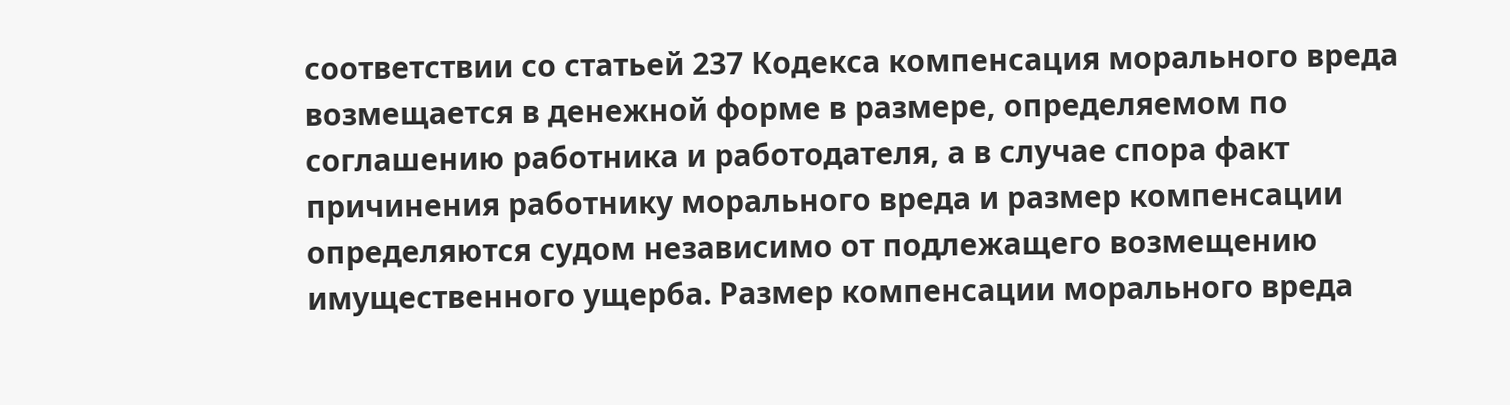соответствии со статьей 237 Кодекса компенсация морального вреда возмещается в денежной форме в размере, определяемом по соглашению работника и работодателя, а в случае спора факт причинения работнику морального вреда и размер компенсации определяются судом независимо от подлежащего возмещению имущественного ущерба. Размер компенсации морального вреда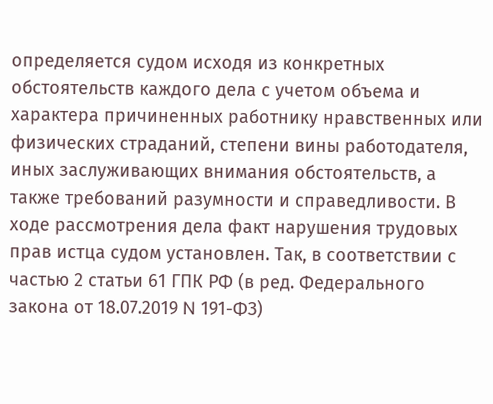определяется судом исходя из конкретных обстоятельств каждого дела с учетом объема и характера причиненных работнику нравственных или физических страданий, степени вины работодателя, иных заслуживающих внимания обстоятельств, а также требований разумности и справедливости. В ходе рассмотрения дела факт нарушения трудовых прав истца судом установлен. Так, в соответствии с частью 2 статьи 61 ГПК РФ (в ред. Федерального закона от 18.07.2019 N 191-ФЗ)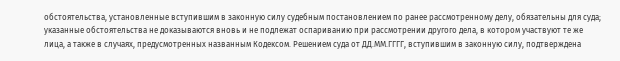обстоятельства, установленные вступившим в законную силу судебным постановлением по ранее рассмотренному делу, обязательны для суда; указанные обстоятельства не доказываются вновь и не подлежат оспариванию при рассмотрении другого дела, в котором участвуют те же лица, а также в случаях, предусмотренных названным Кодексом. Решением суда от ДД.ММ.ГГГГ, вступившим в законную силу, подтверждена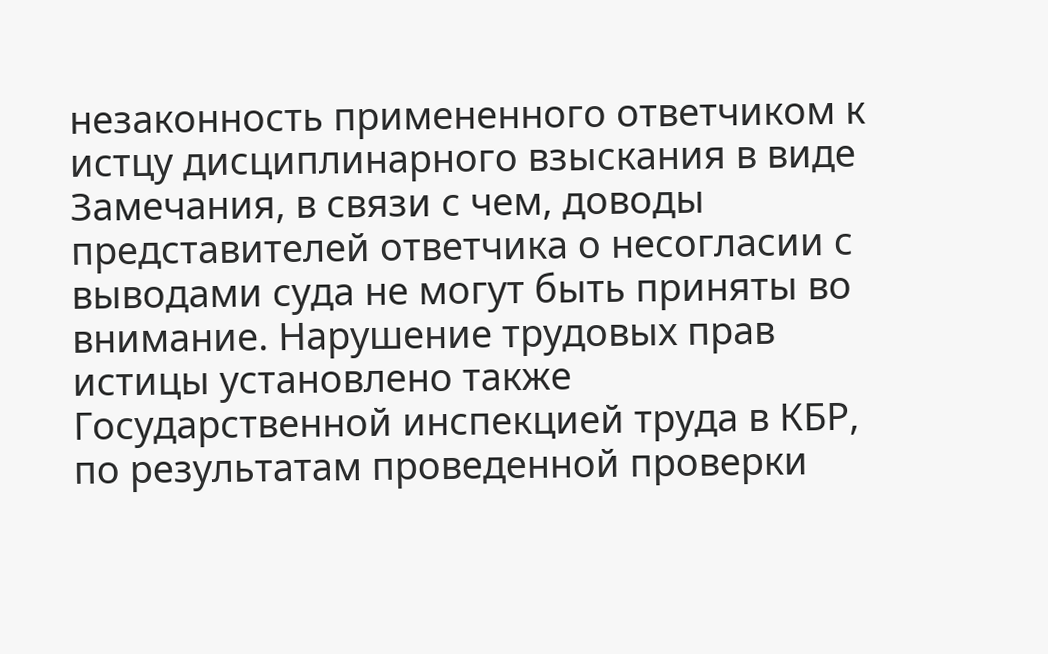незаконность примененного ответчиком к истцу дисциплинарного взыскания в виде Замечания, в связи с чем, доводы представителей ответчика о несогласии с выводами суда не могут быть приняты во внимание. Нарушение трудовых прав истицы установлено также Государственной инспекцией труда в КБР, по результатам проведенной проверки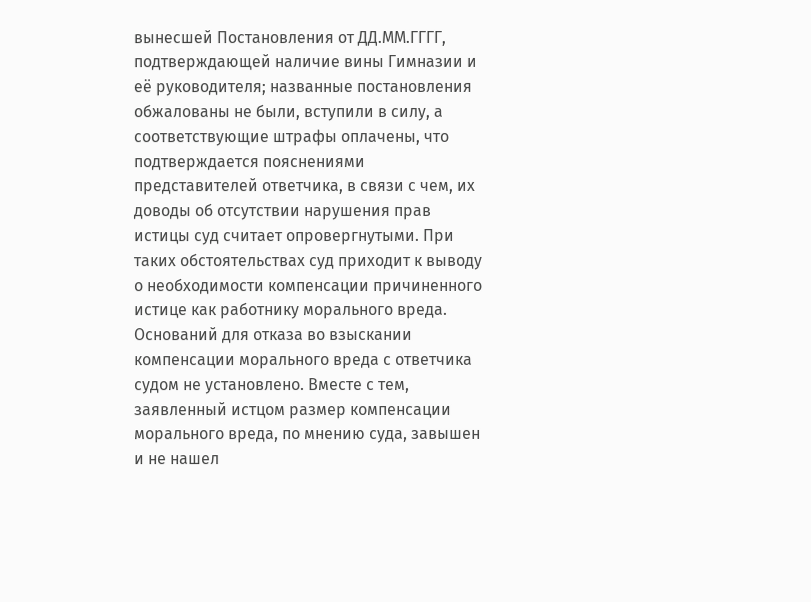вынесшей Постановления от ДД.ММ.ГГГГ, подтверждающей наличие вины Гимназии и её руководителя; названные постановления обжалованы не были, вступили в силу, а соответствующие штрафы оплачены, что подтверждается пояснениями представителей ответчика, в связи с чем, их доводы об отсутствии нарушения прав истицы суд считает опровергнутыми. При таких обстоятельствах суд приходит к выводу о необходимости компенсации причиненного истице как работнику морального вреда. Оснований для отказа во взыскании компенсации морального вреда с ответчика судом не установлено. Вместе с тем, заявленный истцом размер компенсации морального вреда, по мнению суда, завышен и не нашел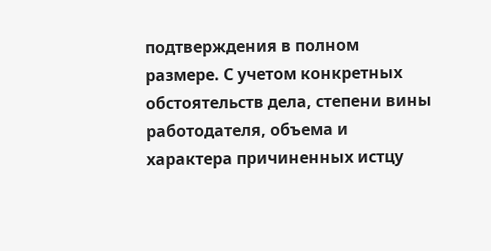подтверждения в полном размере. С учетом конкретных обстоятельств дела, степени вины работодателя, объема и характера причиненных истцу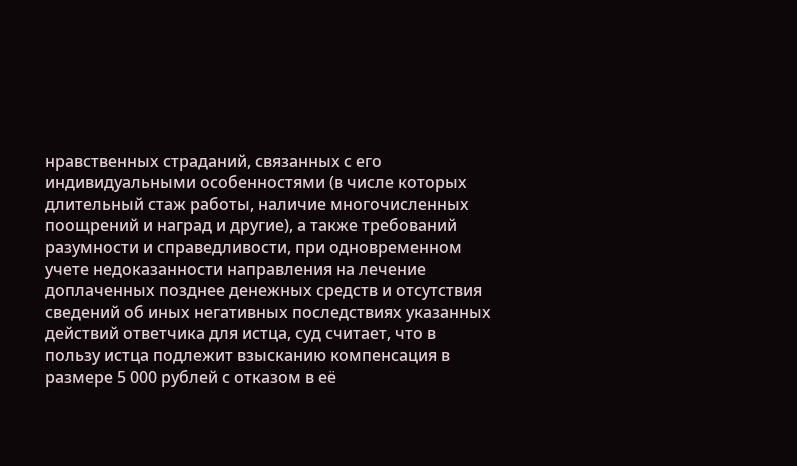нравственных страданий, связанных с его индивидуальными особенностями (в числе которых длительный стаж работы, наличие многочисленных поощрений и наград и другие), а также требований разумности и справедливости, при одновременном учете недоказанности направления на лечение доплаченных позднее денежных средств и отсутствия сведений об иных негативных последствиях указанных действий ответчика для истца, суд считает, что в пользу истца подлежит взысканию компенсация в размере 5 000 рублей с отказом в её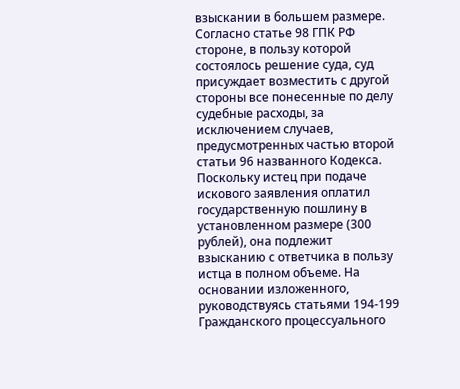взыскании в большем размере. Согласно статье 98 ГПК РФ стороне, в пользу которой состоялось решение суда, суд присуждает возместить с другой стороны все понесенные по делу судебные расходы, за исключением случаев, предусмотренных частью второй статьи 96 названного Кодекса. Поскольку истец при подаче искового заявления оплатил государственную пошлину в установленном размере (300 рублей), она подлежит взысканию с ответчика в пользу истца в полном объеме. На основании изложенного, руководствуясь статьями 194-199 Гражданского процессуального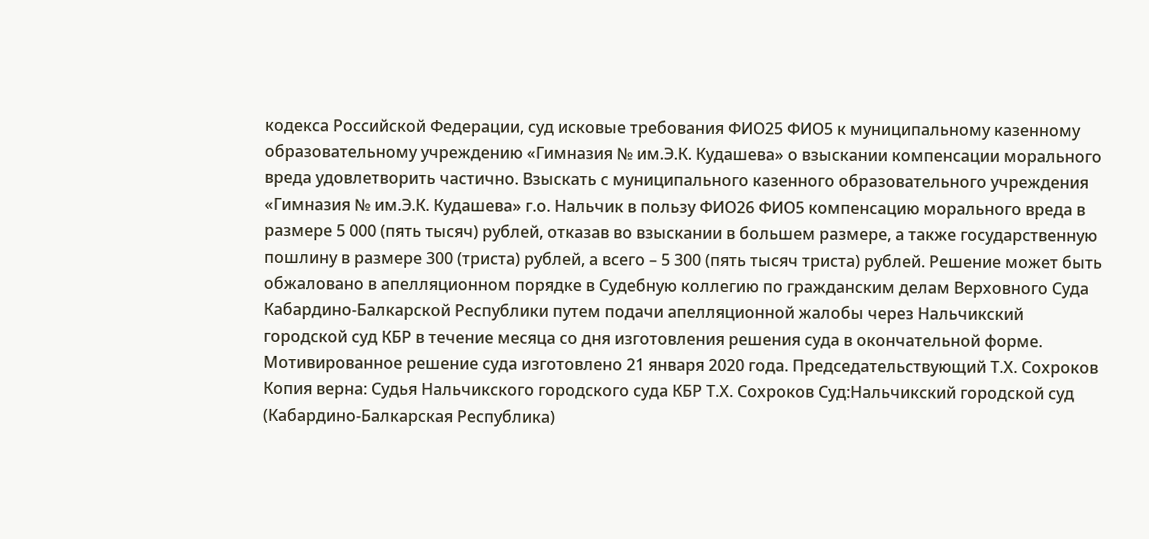кодекса Российской Федерации, суд исковые требования ФИО25 ФИО5 к муниципальному казенному образовательному учреждению «Гимназия № им.Э.К. Кудашева» о взыскании компенсации морального вреда удовлетворить частично. Взыскать с муниципального казенного образовательного учреждения «Гимназия № им.Э.К. Кудашева» г.о. Нальчик в пользу ФИО26 ФИО5 компенсацию морального вреда в размере 5 000 (пять тысяч) рублей, отказав во взыскании в большем размере, а также государственную пошлину в размере 300 (триста) рублей, а всего – 5 300 (пять тысяч триста) рублей. Решение может быть обжаловано в апелляционном порядке в Судебную коллегию по гражданским делам Верховного Суда Кабардино-Балкарской Республики путем подачи апелляционной жалобы через Нальчикский городской суд КБР в течение месяца со дня изготовления решения суда в окончательной форме. Мотивированное решение суда изготовлено 21 января 2020 года. Председательствующий Т.Х. Сохроков Копия верна: Судья Нальчикского городского суда КБР Т.Х. Сохроков Суд:Нальчикский городской суд (Кабардино-Балкарская Республика)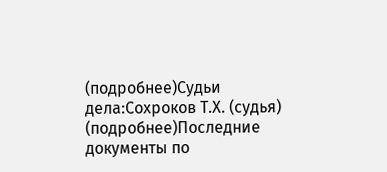(подробнее)Судьи дела:Сохроков Т.Х. (судья) (подробнее)Последние документы по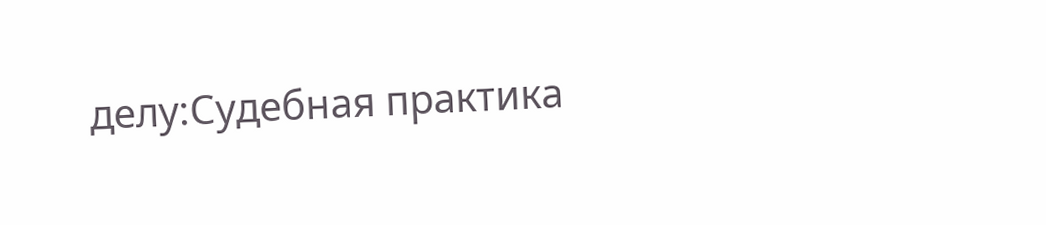делу:Судебная практика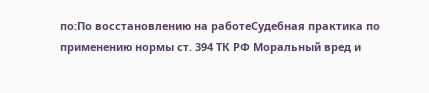по:По восстановлению на работеСудебная практика по применению нормы ст. 394 ТК РФ Моральный вред и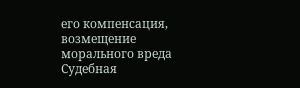его компенсация, возмещение морального вреда Судебная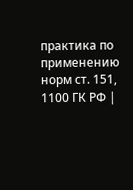практика по применению норм ст. 151, 1100 ГК РФ |